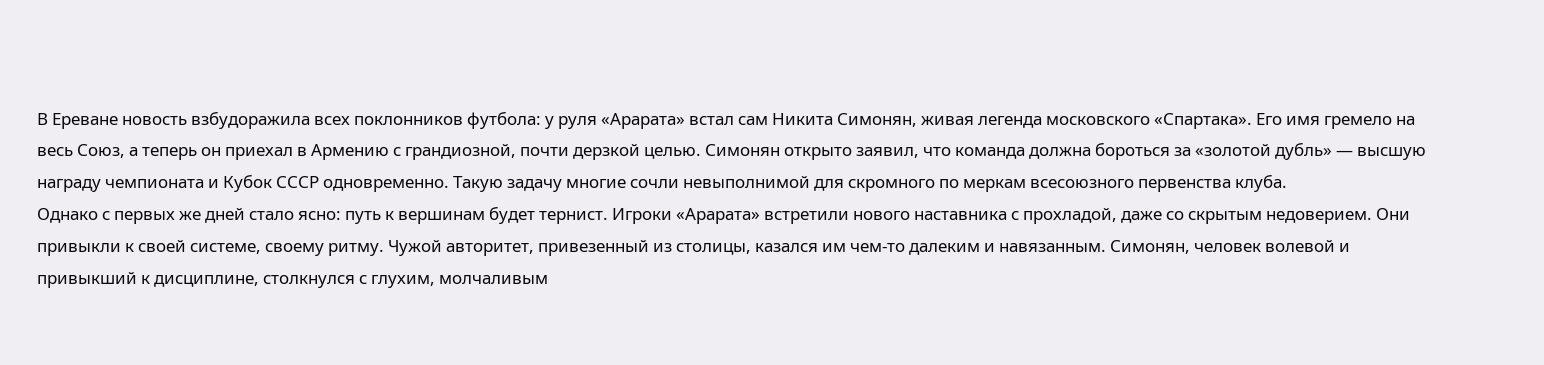В Ереване новость взбудоражила всех поклонников футбола: у руля «Арарата» встал сам Никита Симонян, живая легенда московского «Спартака». Его имя гремело на весь Союз, а теперь он приехал в Армению с грандиозной, почти дерзкой целью. Симонян открыто заявил, что команда должна бороться за «золотой дубль» — высшую награду чемпионата и Кубок СССР одновременно. Такую задачу многие сочли невыполнимой для скромного по меркам всесоюзного первенства клуба.
Однако с первых же дней стало ясно: путь к вершинам будет тернист. Игроки «Арарата» встретили нового наставника с прохладой, даже со скрытым недоверием. Они привыкли к своей системе, своему ритму. Чужой авторитет, привезенный из столицы, казался им чем-то далеким и навязанным. Симонян, человек волевой и привыкший к дисциплине, столкнулся с глухим, молчаливым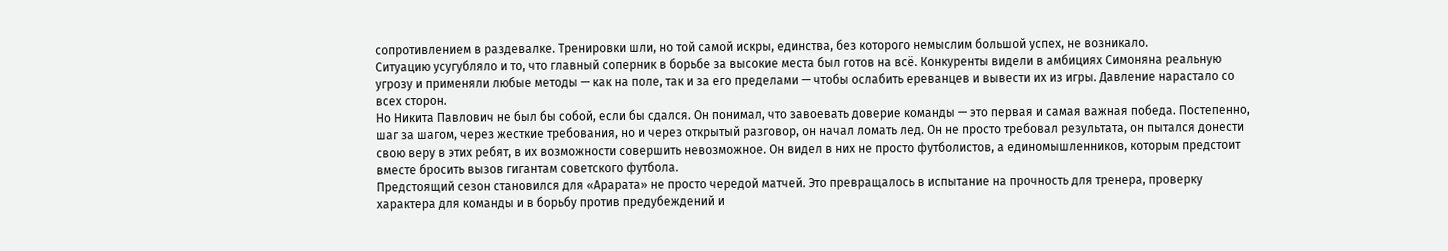сопротивлением в раздевалке. Тренировки шли, но той самой искры, единства, без которого немыслим большой успех, не возникало.
Ситуацию усугубляло и то, что главный соперник в борьбе за высокие места был готов на всё. Конкуренты видели в амбициях Симоняна реальную угрозу и применяли любые методы — как на поле, так и за его пределами — чтобы ослабить ереванцев и вывести их из игры. Давление нарастало со всех сторон.
Но Никита Павлович не был бы собой, если бы сдался. Он понимал, что завоевать доверие команды — это первая и самая важная победа. Постепенно, шаг за шагом, через жесткие требования, но и через открытый разговор, он начал ломать лед. Он не просто требовал результата, он пытался донести свою веру в этих ребят, в их возможности совершить невозможное. Он видел в них не просто футболистов, а единомышленников, которым предстоит вместе бросить вызов гигантам советского футбола.
Предстоящий сезон становился для «Арарата» не просто чередой матчей. Это превращалось в испытание на прочность для тренера, проверку характера для команды и в борьбу против предубеждений и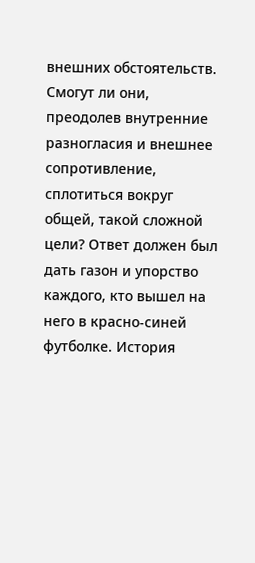внешних обстоятельств. Смогут ли они, преодолев внутренние разногласия и внешнее сопротивление, сплотиться вокруг общей, такой сложной цели? Ответ должен был дать газон и упорство каждого, кто вышел на него в красно-синей футболке. История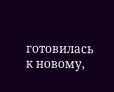готовилась к новому,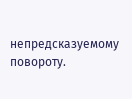непредсказуемому повороту.